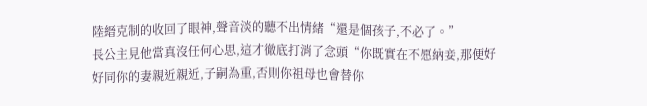陸縉克制的收回了眼神,聲音淡的聽不出情緒“還是個孩子,不必了。”
長公主見他當真沒任何心思,這才徹底打消了念頭“你既實在不愿納妾,那便好好同你的妻親近親近,子嗣為重,否則你祖母也會替你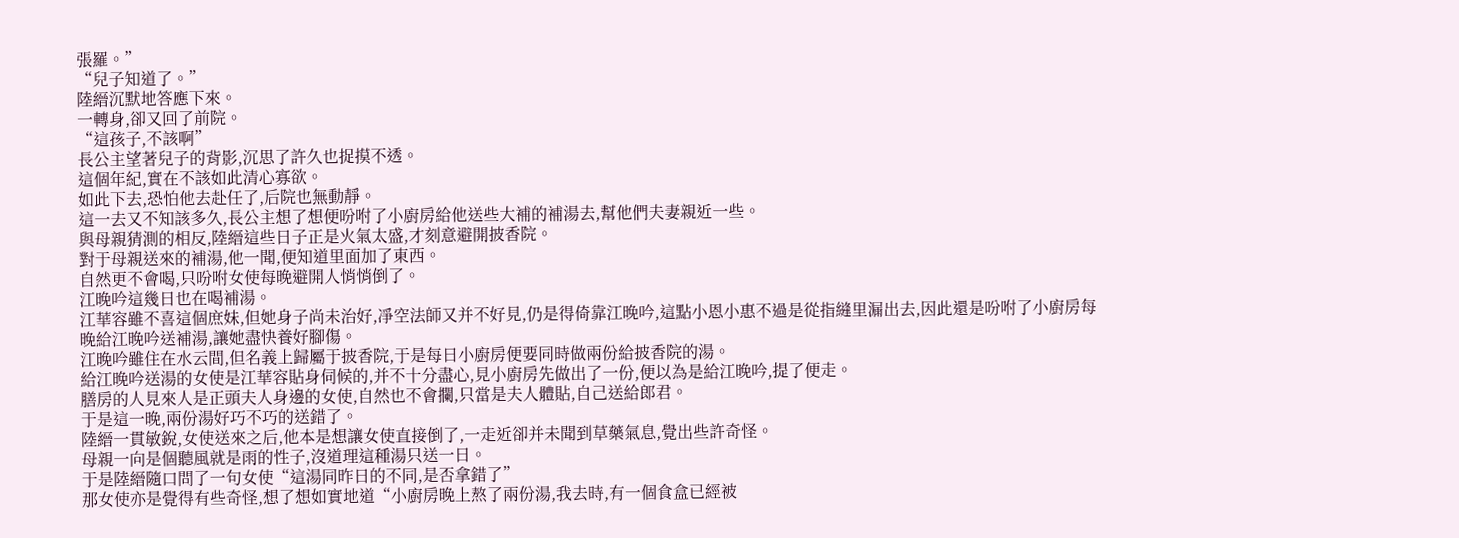張羅。”
“兒子知道了。”
陸縉沉默地答應下來。
一轉身,卻又回了前院。
“這孩子,不該啊”
長公主望著兒子的背影,沉思了許久也捉摸不透。
這個年紀,實在不該如此清心寡欲。
如此下去,恐怕他去赴任了,后院也無動靜。
這一去又不知該多久,長公主想了想便吩咐了小廚房給他送些大補的補湯去,幫他們夫妻親近一些。
與母親猜測的相反,陸縉這些日子正是火氣太盛,才刻意避開披香院。
對于母親送來的補湯,他一聞,便知道里面加了東西。
自然更不會喝,只吩咐女使每晚避開人悄悄倒了。
江晚吟這幾日也在喝補湯。
江華容雖不喜這個庶妹,但她身子尚未治好,凈空法師又并不好見,仍是得倚靠江晚吟,這點小恩小惠不過是從指縫里漏出去,因此還是吩咐了小廚房每晚給江晚吟送補湯,讓她盡快養好腳傷。
江晚吟雖住在水云間,但名義上歸屬于披香院,于是每日小廚房便要同時做兩份給披香院的湯。
給江晚吟送湯的女使是江華容貼身伺候的,并不十分盡心,見小廚房先做出了一份,便以為是給江晚吟,提了便走。
膳房的人見來人是正頭夫人身邊的女使,自然也不會攔,只當是夫人體貼,自己送給郎君。
于是這一晚,兩份湯好巧不巧的送錯了。
陸縉一貫敏銳,女使送來之后,他本是想讓女使直接倒了,一走近卻并未聞到草藥氣息,覺出些許奇怪。
母親一向是個聽風就是雨的性子,沒道理這種湯只送一日。
于是陸縉隨口問了一句女使“這湯同昨日的不同,是否拿錯了”
那女使亦是覺得有些奇怪,想了想如實地道“小廚房晚上熬了兩份湯,我去時,有一個食盒已經被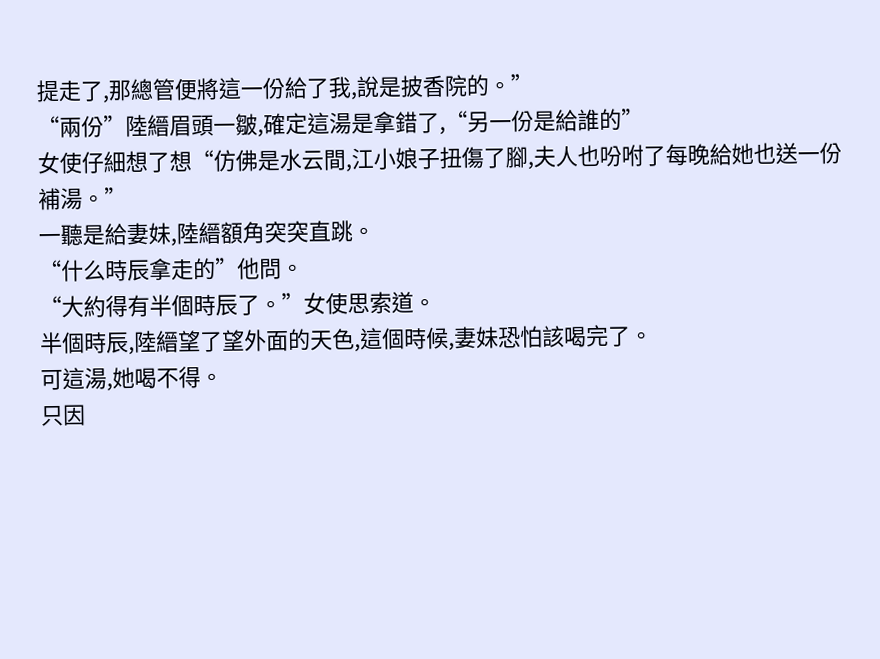提走了,那總管便將這一份給了我,說是披香院的。”
“兩份”陸縉眉頭一皺,確定這湯是拿錯了,“另一份是給誰的”
女使仔細想了想“仿佛是水云間,江小娘子扭傷了腳,夫人也吩咐了每晚給她也送一份補湯。”
一聽是給妻妹,陸縉額角突突直跳。
“什么時辰拿走的”他問。
“大約得有半個時辰了。”女使思索道。
半個時辰,陸縉望了望外面的天色,這個時候,妻妹恐怕該喝完了。
可這湯,她喝不得。
只因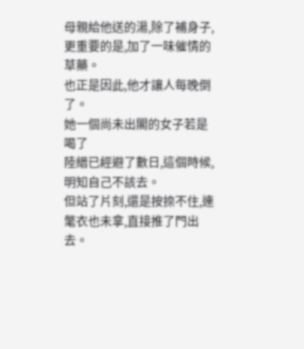母親給他送的湯,除了補身子,更重要的是,加了一味催情的草藥。
也正是因此,他才讓人每晚倒了。
她一個尚未出閣的女子若是喝了
陸縉已經避了數日,這個時候,明知自己不該去。
但站了片刻,還是按捺不住,連氅衣也未拿,直接推了門出去。